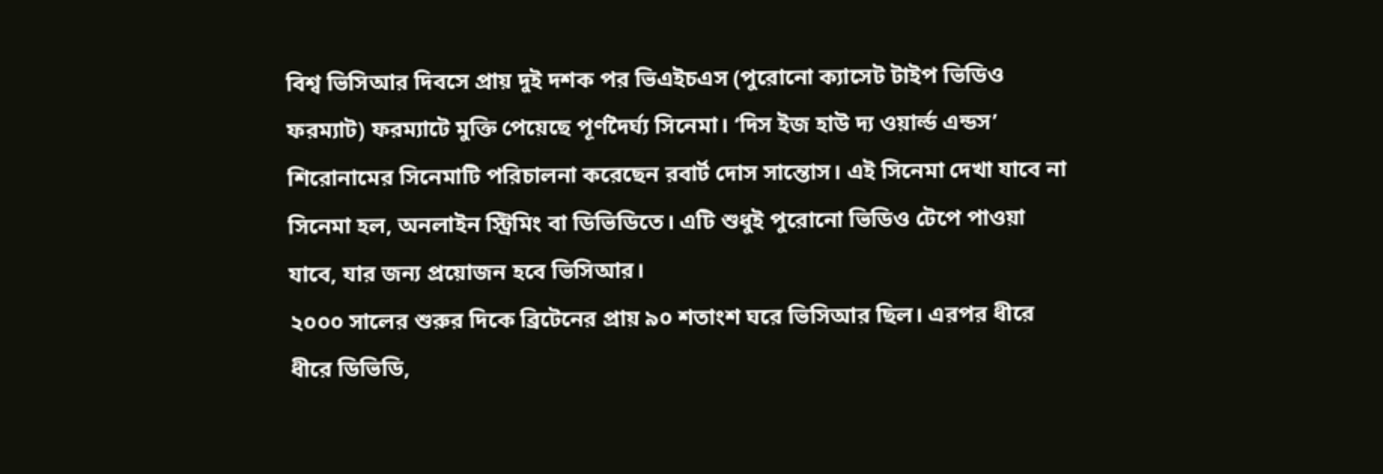বিশ্ব ভিসিআর দিবসে প্রায় দুই দশক পর ভিএইচএস (পুরোনো ক্যাসেট টাইপ ভিডিও ফরম্যাট) ফরম্যাটে মুক্তি পেয়েছে পূর্ণদৈর্ঘ্য সিনেমা। ‘দিস ইজ হাউ দ্য ওয়ার্ল্ড এন্ডস’ শিরোনামের সিনেমাটি পরিচালনা করেছেন রবার্ট দোস সান্তোস। এই সিনেমা দেখা যাবে না সিনেমা হল, অনলাইন স্ট্রিমিং বা ডিভিডিতে। এটি শুধুই পুরোনো ভিডিও টেপে পাওয়া যাবে, যার জন্য প্রয়োজন হবে ভিসিআর।
২০০০ সালের শুরুর দিকে ব্রিটেনের প্রায় ৯০ শতাংশ ঘরে ভিসিআর ছিল। এরপর ধীরে ধীরে ডিভিডি,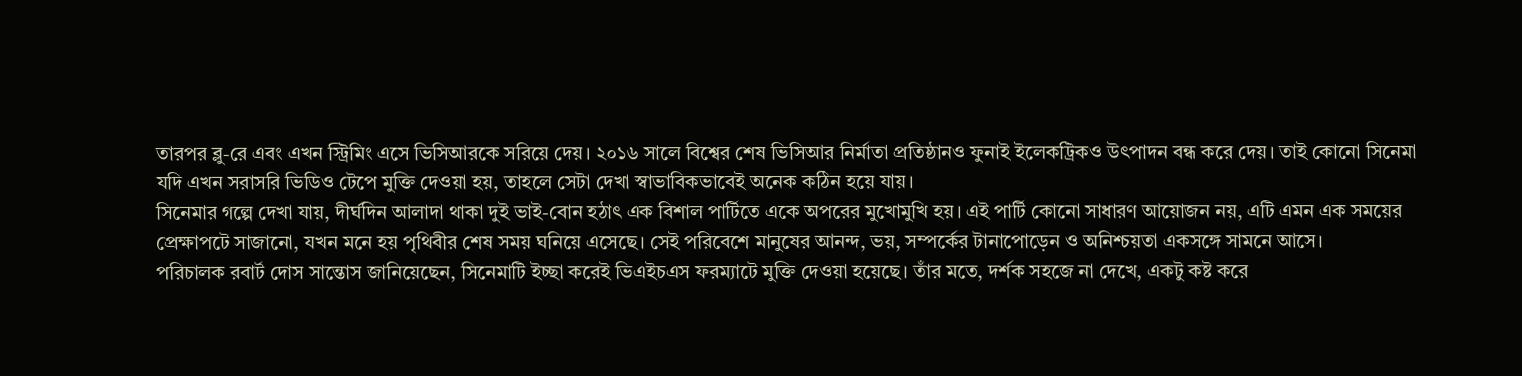তারপর ব্লু-রে এবং এখন স্ট্রিমিং এসে ভিসিআরকে সরিয়ে দেয়। ২০১৬ সালে বিশ্বের শেষ ভিসিআর নির্মাতা প্রতিষ্ঠানও ফুনাই ইলেকট্রিকও উৎপাদন বন্ধ করে দেয়। তাই কোনো সিনেমা যদি এখন সরাসরি ভিডিও টেপে মুক্তি দেওয়া হয়, তাহলে সেটা দেখা স্বাভাবিকভাবেই অনেক কঠিন হয়ে যায়।
সিনেমার গল্পে দেখা যায়, দীর্ঘদিন আলাদা থাকা দুই ভাই-বোন হঠাৎ এক বিশাল পার্টিতে একে অপরের মুখোমুখি হয়। এই পার্টি কোনো সাধারণ আয়োজন নয়, এটি এমন এক সময়ের প্রেক্ষাপটে সাজানো, যখন মনে হয় পৃথিবীর শেষ সময় ঘনিয়ে এসেছে। সেই পরিবেশে মানুষের আনন্দ, ভয়, সম্পর্কের টানাপোড়েন ও অনিশ্চয়তা একসঙ্গে সামনে আসে।
পরিচালক রবার্ট দোস সান্তোস জানিয়েছেন, সিনেমাটি ইচ্ছা করেই ভিএইচএস ফরম্যাটে মুক্তি দেওয়া হয়েছে। তাঁর মতে, দর্শক সহজে না দেখে, একটু কষ্ট করে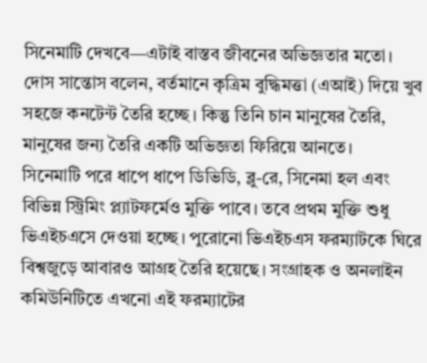সিনেমাটি দেখবে—এটাই বাস্তব জীবনের অভিজ্ঞতার মতো। দোস সান্তোস বলেন, বর্তমানে কৃত্রিম বুদ্ধিমত্তা (এআই) দিয়ে খুব সহজে কনটেন্ট তৈরি হচ্ছে। কিন্তু তিনি চান মানুষের তৈরি, মানুষের জন্য তৈরি একটি অভিজ্ঞতা ফিরিয়ে আনতে।
সিনেমাটি পরে ধাপে ধাপে ডিভিডি, ব্লু-রে, সিনেমা হল এবং বিভিন্ন স্ট্রিমিং প্ল্যাটফর্মেও মুক্তি পাবে। তবে প্রথম মুক্তি শুধু ভিএইচএসে দেওয়া হচ্ছে। পুরোনো ভিএইচএস ফরম্যাটকে ঘিরে বিশ্বজুড়ে আবারও আগ্রহ তৈরি হয়েছে। সংগ্রাহক ও অনলাইন কমিউনিটিতে এখনো এই ফরম্যাটের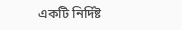একটি নির্দিষ্ট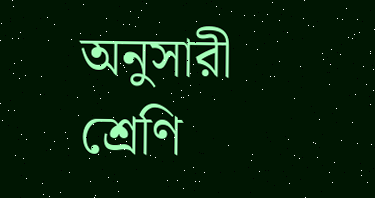অনুসারী শ্রেণি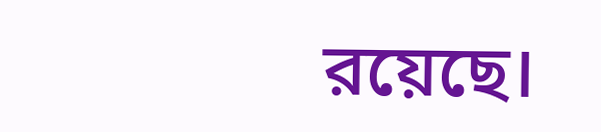রয়েছে।